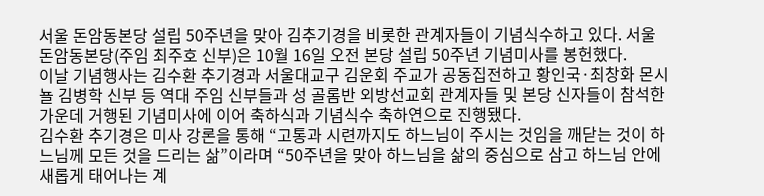서울 돈암동본당 설립 50주년을 맞아 김추기경을 비롯한 관계자들이 기념식수하고 있다. 서울 돈암동본당(주임 최주호 신부)은 10월 16일 오전 본당 설립 50주년 기념미사를 봉헌했다.
이날 기념행사는 김수환 추기경과 서울대교구 김운회 주교가 공동집전하고 황인국·최창화 몬시뇰 김병학 신부 등 역대 주임 신부들과 성 골롬반 외방선교회 관계자들 및 본당 신자들이 참석한 가운데 거행된 기념미사에 이어 축하식과 기념식수 축하연으로 진행됐다.
김수환 추기경은 미사 강론을 통해 “고통과 시련까지도 하느님이 주시는 것임을 깨닫는 것이 하느님께 모든 것을 드리는 삶”이라며 “50주년을 맞아 하느님을 삶의 중심으로 삼고 하느님 안에 새롭게 태어나는 계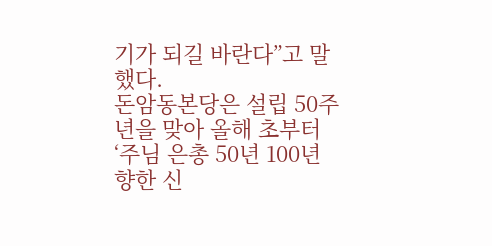기가 되길 바란다”고 말했다.
돈암동본당은 설립 50주년을 맞아 올해 초부터 ‘주님 은총 50년 100년 향한 신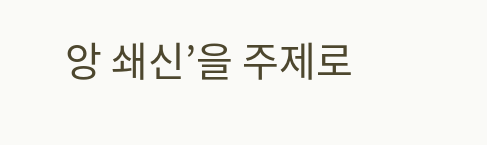앙 쇄신’을 주제로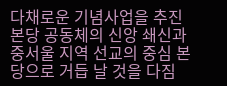다채로운 기념사업을 추진 본당 공동체의 신앙 쇄신과 중서울 지역 선교의 중심 본당으로 거듭 날 것을 다짐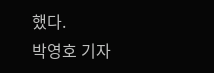했다.
박영호 기자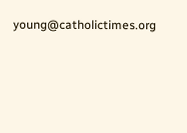young@catholictimes.org